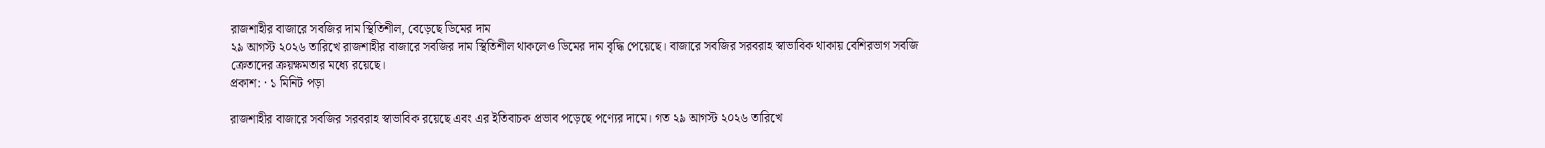রাজশাহীর বাজারে সবজির দাম স্থিতিশীল, বেড়েছে ডিমের দাম
২৯ আগস্ট ২০২৬ তারিখে রাজশাহীর বাজারে সবজির দাম স্থিতিশীল থাকলেও ডিমের দাম বৃদ্ধি পেয়েছে। বাজারে সবজির সরবরাহ স্বাভাবিক থাকায় বেশিরভাগ সবজি ক্রেতাদের ক্রয়ক্ষমতার মধ্যে রয়েছে।
প্রকাশ: · ১ মিনিট পড়া

রাজশাহীর বাজারে সবজির সরবরাহ স্বাভাবিক রয়েছে এবং এর ইতিবাচক প্রভাব পড়েছে পণ্যের দামে। গত ২৯ আগস্ট ২০২৬ তারিখে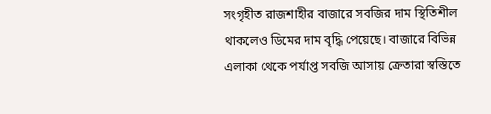সংগৃহীত রাজশাহীর বাজারে সবজির দাম স্থিতিশীল থাকলেও ডিমের দাম বৃদ্ধি পেয়েছে। বাজারে বিভিন্ন এলাকা থেকে পর্যাপ্ত সবজি আসায় ক্রেতারা স্বস্তিতে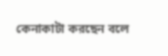কেনাকাটা করছেন বলে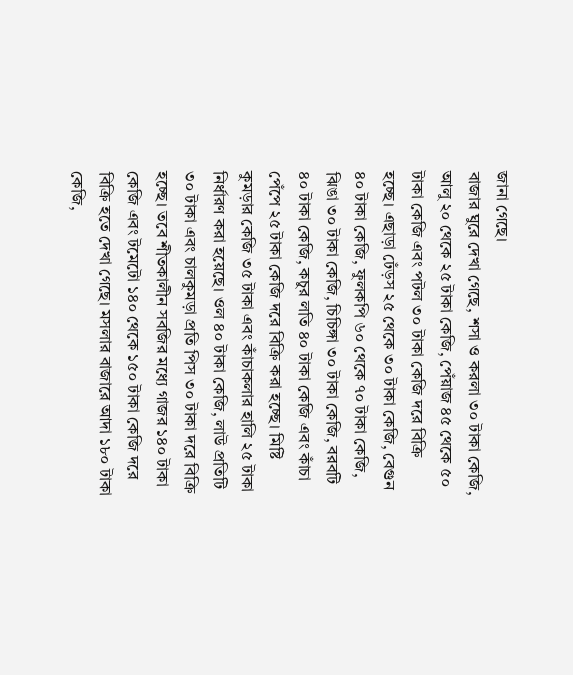জানা গেছে।
বাজার ঘুরে দেখা গেছে, শসা ও করলা ৩০ টাকা কেজি, আলু ২০ থেকে ২৫ টাকা কেজি, পেঁয়াজ ৪৫ থেকে ৫০ টাকা কেজি এবং পটল ৩০ টাকা কেজি দরে বিক্রি হচ্ছে। এছাড়া ঢেঁড়স ২৫ থেকে ৩০ টাকা কেজি, বেগুন ৪০ টাকা কেজি, ফুলকপি ৬০ থেকে ৭০ টাকা কেজি, ঝিঙা ৩০ টাকা কেজি, চিচিঙ্গা ৩০ টাকা কেজি, বরবটি ৪০ টাকা কেজি, কচুর লতি ৪০ টাকা কেজি এবং কাঁচা পেঁপে ২৫ টাকা কেজি দরে বিক্রি করা হচ্ছে। মিষ্টি কুমড়ার কেজি ৩৫ টাকা এবং কাঁচাকলার হালি ২৫ টাকা নির্ধারণ করা হয়েছে। ওল ৪০ টাকা কেজি, লাউ প্রতিটি ৩০ টাকা এবং চালকুমড়া প্রতি পিস ৩০ টাকা দরে বিক্রি হচ্ছে। তবে শীতকালীন সবজির মধ্যে গাজর ১৪০ টাকা কেজি এবং টমেটো ১৪০ থেকে ১৫০ টাকা কেজি দরে বিক্রি হতে দেখা গেছে। মসলার বাজারে আদা ১৮০ টাকা কেজি,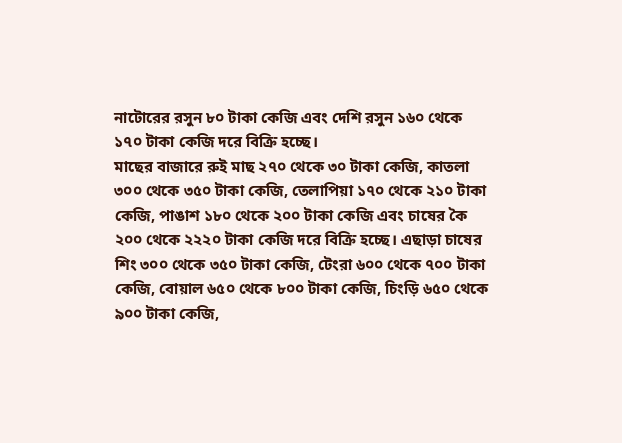নাটোরের রসুন ৮০ টাকা কেজি এবং দেশি রসুন ১৬০ থেকে ১৭০ টাকা কেজি দরে বিক্রি হচ্ছে।
মাছের বাজারে রুই মাছ ২৭০ থেকে ৩০ টাকা কেজি, কাতলা ৩০০ থেকে ৩৫০ টাকা কেজি, তেলাপিয়া ১৭০ থেকে ২১০ টাকা কেজি, পাঙাশ ১৮০ থেকে ২০০ টাকা কেজি এবং চাষের কৈ ২০০ থেকে ২২২০ টাকা কেজি দরে বিক্রি হচ্ছে। এছাড়া চাষের শিং ৩০০ থেকে ৩৫০ টাকা কেজি, টেংরা ৬০০ থেকে ৭০০ টাকা কেজি, বোয়াল ৬৫০ থেকে ৮০০ টাকা কেজি, চিংড়ি ৬৫০ থেকে ৯০০ টাকা কেজি,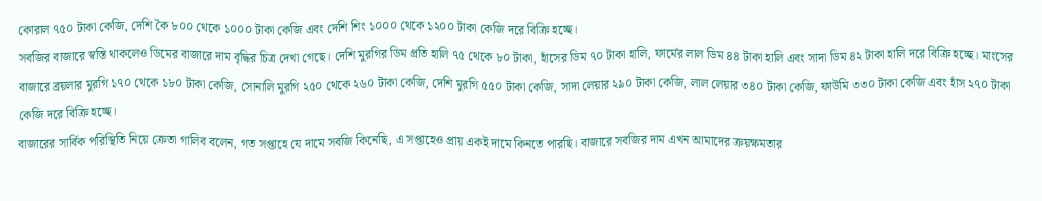কোরাল ৭৫০ টাকা কেজি, দেশি কৈ ৮০০ থেকে ১০০০ টাকা কেজি এবং দেশি শিং ১০০০ থেকে ১২০০ টাকা কেজি দরে বিক্রি হচ্ছে।
সবজির বাজারে স্বস্তি থাকলেও ডিমের বাজারে দাম বৃদ্ধির চিত্র দেখা গেছে। দেশি মুরগির ডিম প্রতি হালি ৭৫ থেকে ৮০ টাকা, হাঁসের ডিম ৭০ টাকা হালি, ফার্মের লাল ডিম ৪৪ টাকা হালি এবং সাদা ডিম ৪২ টাকা হালি দরে বিক্রি হচ্ছে। মাংসের বাজারে ব্রয়লার মুরগি ১৭০ থেকে ১৮০ টাকা কেজি, সোনালি মুরগি ২৫০ থেকে ২৬০ টাকা কেজি, দেশি মুরগি ৫৫০ টাকা কেজি, সাদা লেয়ার ২৯০ টাকা কেজি, লাল লেয়ার ৩৪০ টাকা কেজি, ফাউমি ৩৩০ টাকা কেজি এবং হাঁস ২৭০ টাকা কেজি দরে বিক্রি হচ্ছে।
বাজারের সার্বিক পরিস্থিতি নিয়ে ক্রেতা গালিব বলেন, গত সপ্তাহে যে দামে সবজি কিনেছি, এ সপ্তাহেও প্রায় একই দামে কিনতে পারছি। বাজারে সবজির দাম এখন আমাদের ক্রয়ক্ষমতার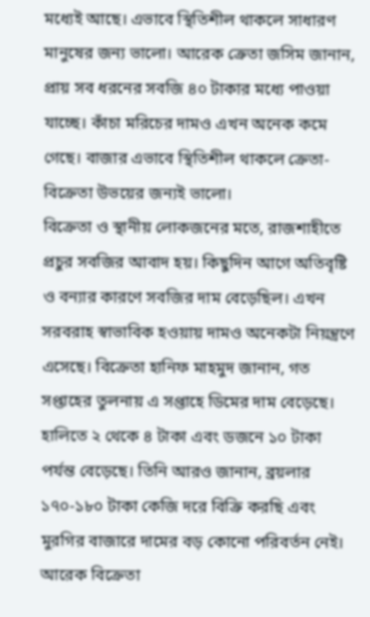মধ্যেই আছে। এভাবে স্থিতিশীল থাকলে সাধারণ মানুষের জন্য ভালো। আরেক ক্রেতা জসিম জানান, প্রায় সব ধরনের সবজি ৪০ টাকার মধ্যে পাওয়া যাচ্ছে। কাঁচা মরিচের দামও এখন অনেক কমে গেছে। বাজার এভাবে স্থিতিশীল থাকলে ক্রেতা-বিক্রেতা উভয়ের জন্যই ভালো।
বিক্রেতা ও স্থানীয় লোকজনের মতে, রাজশাহীতে প্রচুর সবজির আবাদ হয়। কিছুদিন আগে অতিবৃষ্টি ও বন্যার কারণে সবজির দাম বেড়েছিল। এখন সরবরাহ স্বাভাবিক হওয়ায় দামও অনেকটা নিয়ন্ত্রণে এসেছে। বিক্রেতা হানিফ মাহমুদ জানান, গত সপ্তাহের তুলনায় এ সপ্তাহে ডিমের দাম বেড়েছে। হালিতে ২ থেকে ৪ টাকা এবং ডজনে ১০ টাকা পর্যন্ত বেড়েছে। তিনি আরও জানান, ব্রয়লার ১৭০-১৮০ টাকা কেজি দরে বিক্রি করছি এবং মুরগির বাজারে দামের বড় কোনো পরিবর্তন নেই।
আরেক বিক্রেতা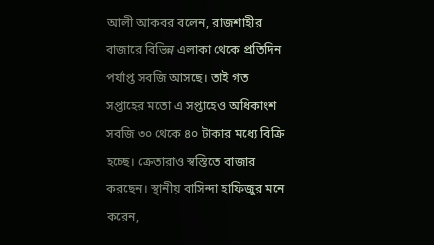আলী আকবর বলেন, রাজশাহীর বাজারে বিভিন্ন এলাকা থেকে প্রতিদিন পর্যাপ্ত সবজি আসছে। তাই গত সপ্তাহের মতো এ সপ্তাহেও অধিকাংশ সবজি ৩০ থেকে ৪০ টাকার মধ্যে বিক্রি হচ্ছে। ক্রেতারাও স্বস্তিতে বাজার করছেন। স্থানীয় বাসিন্দা হাফিজুর মনে করেন,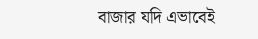বাজার যদি এভাবেই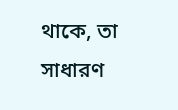থাকে, তা সাধারণ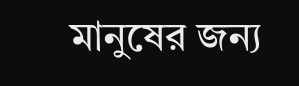মানুষের জন্য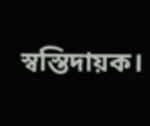স্বস্তিদায়ক।